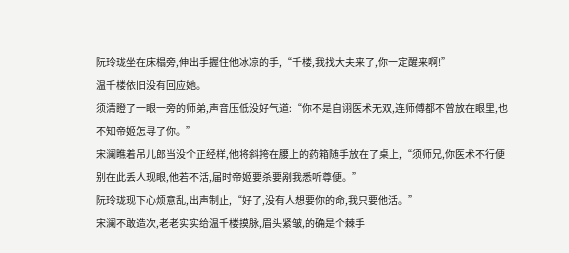阮玲珑坐在床榻旁,伸出手握住他冰凉的手,“千楼,我找大夫来了,你一定醒来啊!”
温千楼依旧没有回应她。
须清瞪了一眼一旁的师弟,声音压低没好气道:“你不是自诩医术无双,连师傅都不曾放在眼里,也不知帝姬怎寻了你。”
宋澜瞧着吊儿郎当没个正经样,他将斜挎在腰上的药箱随手放在了桌上,“须师兄,你医术不行便别在此丢人现眼,他若不活,届时帝姬要杀要剐我悉听尊便。”
阮玲珑现下心烦意乱,出声制止,“好了,没有人想要你的命,我只要他活。”
宋澜不敢造次,老老实实给温千楼摸脉,眉头紧皱,的确是个棘手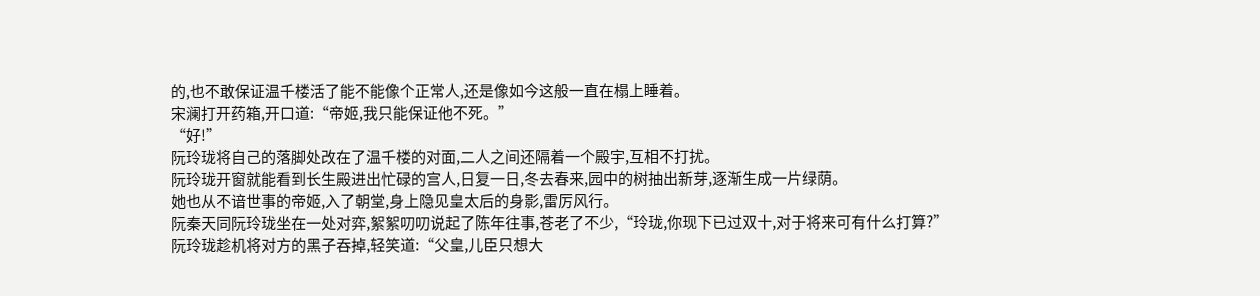的,也不敢保证温千楼活了能不能像个正常人,还是像如今这般一直在榻上睡着。
宋澜打开药箱,开口道:“帝姬,我只能保证他不死。”
“好!”
阮玲珑将自己的落脚处改在了温千楼的对面,二人之间还隔着一个殿宇,互相不打扰。
阮玲珑开窗就能看到长生殿进出忙碌的宫人,日复一日,冬去春来,园中的树抽出新芽,逐渐生成一片绿荫。
她也从不谙世事的帝姬,入了朝堂,身上隐见皇太后的身影,雷厉风行。
阮秦天同阮玲珑坐在一处对弈,絮絮叨叨说起了陈年往事,苍老了不少,“玲珑,你现下已过双十,对于将来可有什么打算?”
阮玲珑趁机将对方的黑子吞掉,轻笑道:“父皇,儿臣只想大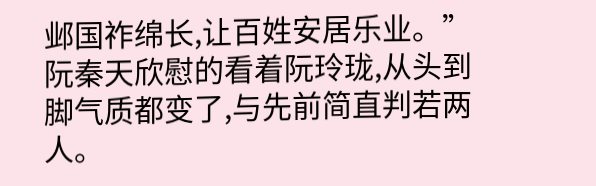邺国祚绵长,让百姓安居乐业。”
阮秦天欣慰的看着阮玲珑,从头到脚气质都变了,与先前简直判若两人。